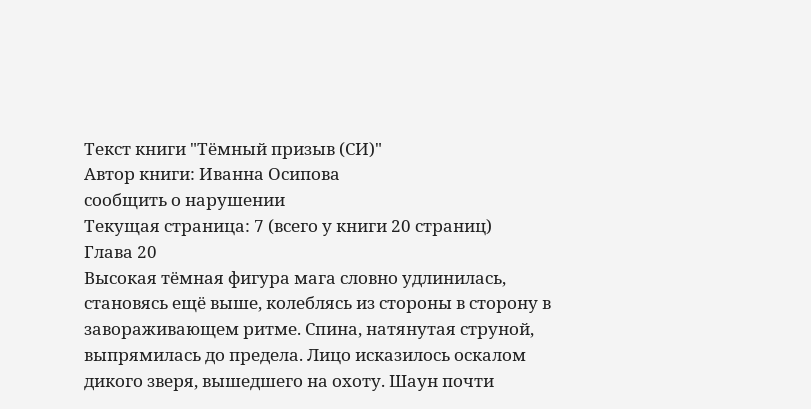Текст книги "Тёмный призыв (СИ)"
Автор книги: Иванна Осипова
сообщить о нарушении
Текущая страница: 7 (всего у книги 20 страниц)
Глава 20
Высокая тёмная фигура мага словно удлинилась, становясь ещё выше, колеблясь из стороны в сторону в завораживающем ритме. Спина, натянутая струной, выпрямилась до предела. Лицо исказилось оскалом дикого зверя, вышедшего на охоту. Шаун почти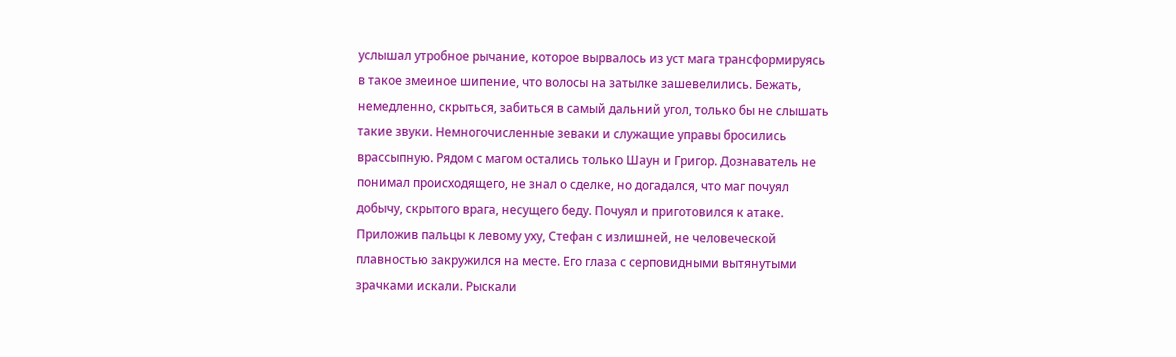услышал утробное рычание, которое вырвалось из уст мага трансформируясь в такое змеиное шипение, что волосы на затылке зашевелились. Бежать, немедленно, скрыться, забиться в самый дальний угол, только бы не слышать такие звуки. Немногочисленные зеваки и служащие управы бросились врассыпную. Рядом с магом остались только Шаун и Григор. Дознаватель не понимал происходящего, не знал о сделке, но догадался, что маг почуял добычу, скрытого врага, несущего беду. Почуял и приготовился к атаке.
Приложив пальцы к левому уху, Стефан с излишней, не человеческой плавностью закружился на месте. Его глаза с серповидными вытянутыми зрачками искали. Рыскали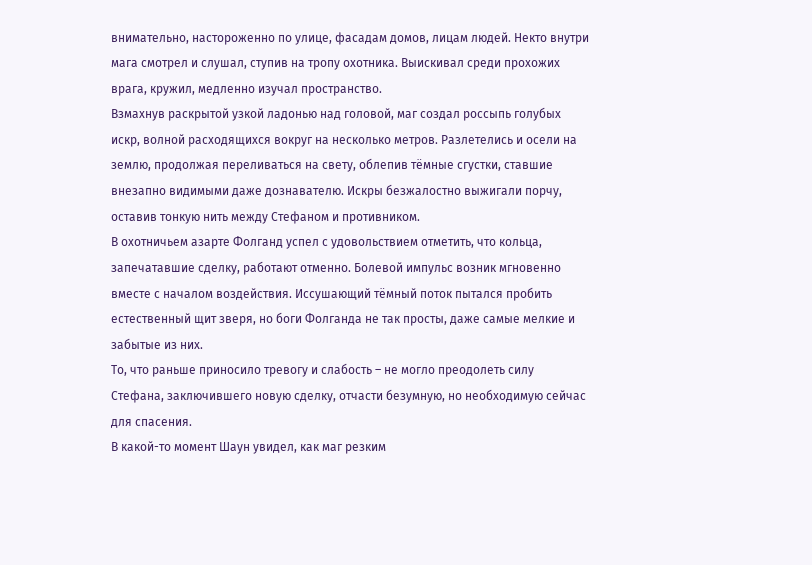внимательно, настороженно по улице, фасадам домов, лицам людей. Некто внутри мага смотрел и слушал, ступив на тропу охотника. Выискивал среди прохожих врага, кружил, медленно изучал пространство.
Взмахнув раскрытой узкой ладонью над головой, маг создал россыпь голубых искр, волной расходящихся вокруг на несколько метров. Разлетелись и осели на землю, продолжая переливаться на свету, облепив тёмные сгустки, ставшие внезапно видимыми даже дознавателю. Искры безжалостно выжигали порчу, оставив тонкую нить между Стефаном и противником.
В охотничьем азарте Фолганд успел с удовольствием отметить, что кольца, запечатавшие сделку, работают отменно. Болевой импульс возник мгновенно вместе с началом воздействия. Иссушающий тёмный поток пытался пробить естественный щит зверя, но боги Фолганда не так просты, даже самые мелкие и забытые из них.
То, что раньше приносило тревогу и слабость – не могло преодолеть силу Стефана, заключившего новую сделку, отчасти безумную, но необходимую сейчас для спасения.
В какой-то момент Шаун увидел, как маг резким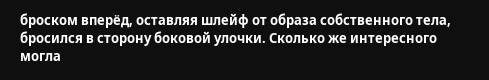броском вперёд, оставляя шлейф от образа собственного тела, бросился в сторону боковой улочки. Сколько же интересного могла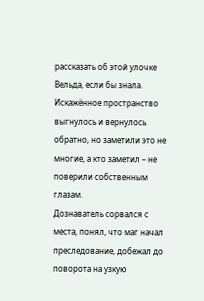рассказать об этой улочке Вельда, если бы знала. Искажённое пространство выгнулось и вернулось обратно, но заметили это не многие, а кто заметил – не поверили собственным глазам.
Дознаватель сорвался с места, понял, что маг начал преследование, добежал до поворота на узкую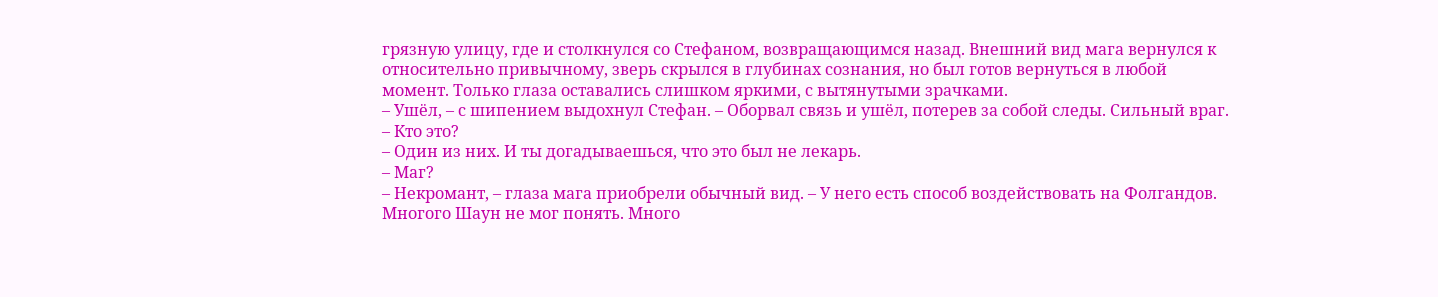грязную улицу, где и столкнулся со Стефаном, возвращающимся назад. Внешний вид мага вернулся к относительно привычному, зверь скрылся в глубинах сознания, но был готов вернуться в любой момент. Только глаза оставались слишком яркими, с вытянутыми зрачками.
– Ушёл, – с шипением выдохнул Стефан. – Оборвал связь и ушёл, потерев за собой следы. Сильный враг.
– Кто это?
– Один из них. И ты догадываешься, что это был не лекарь.
– Маг?
– Некромант, – глаза мага приобрели обычный вид. – У него есть способ воздействовать на Фолгандов.
Многого Шаун не мог понять. Много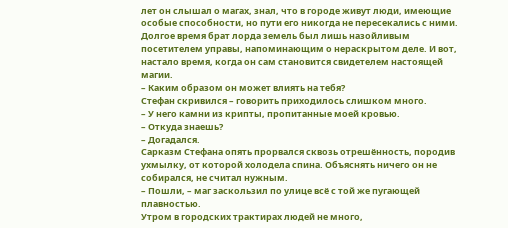лет он слышал о магах, знал, что в городе живут люди, имеющие особые способности, но пути его никогда не пересекались с ними. Долгое время брат лорда земель был лишь назойливым посетителем управы, напоминающим о нераскрытом деле. И вот, настало время, когда он сам становится свидетелем настоящей магии.
– Каким образом он может влиять на тебя?
Стефан скривился – говорить приходилось слишком много.
– У него камни из крипты, пропитанные моей кровью.
– Откуда знаешь?
– Догадался.
Сарказм Стефана опять прорвался сквозь отрешённость, породив ухмылку, от которой холодела спина. Объяснять ничего он не собирался, не считал нужным.
– Пошли, – маг заскользил по улице всё с той же пугающей плавностью.
Утром в городских трактирах людей не много,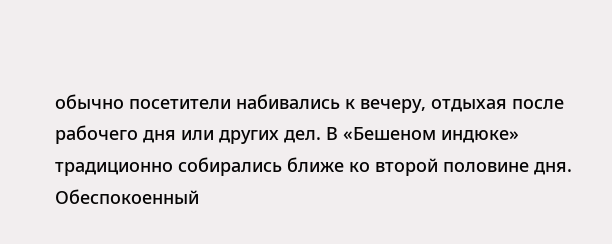обычно посетители набивались к вечеру, отдыхая после рабочего дня или других дел. В «Бешеном индюке» традиционно собирались ближе ко второй половине дня. Обеспокоенный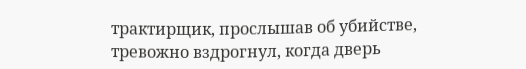трактирщик, прослышав об убийстве, тревожно вздрогнул, когда дверь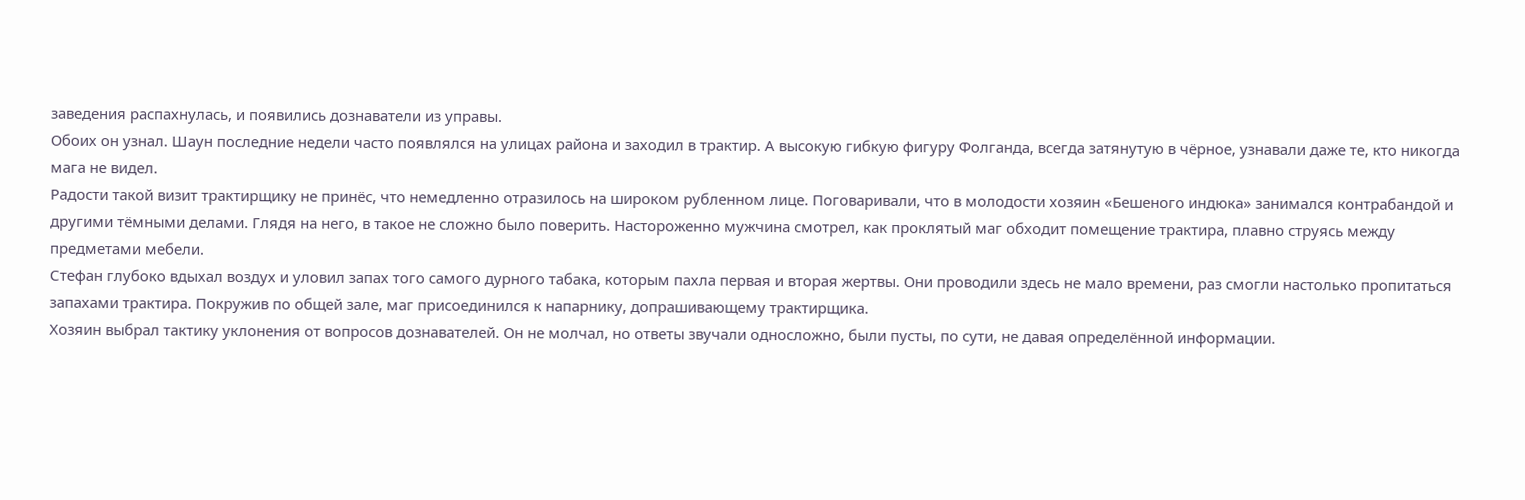заведения распахнулась, и появились дознаватели из управы.
Обоих он узнал. Шаун последние недели часто появлялся на улицах района и заходил в трактир. А высокую гибкую фигуру Фолганда, всегда затянутую в чёрное, узнавали даже те, кто никогда мага не видел.
Радости такой визит трактирщику не принёс, что немедленно отразилось на широком рубленном лице. Поговаривали, что в молодости хозяин «Бешеного индюка» занимался контрабандой и другими тёмными делами. Глядя на него, в такое не сложно было поверить. Настороженно мужчина смотрел, как проклятый маг обходит помещение трактира, плавно струясь между предметами мебели.
Стефан глубоко вдыхал воздух и уловил запах того самого дурного табака, которым пахла первая и вторая жертвы. Они проводили здесь не мало времени, раз смогли настолько пропитаться запахами трактира. Покружив по общей зале, маг присоединился к напарнику, допрашивающему трактирщика.
Хозяин выбрал тактику уклонения от вопросов дознавателей. Он не молчал, но ответы звучали односложно, были пусты, по сути, не давая определённой информации.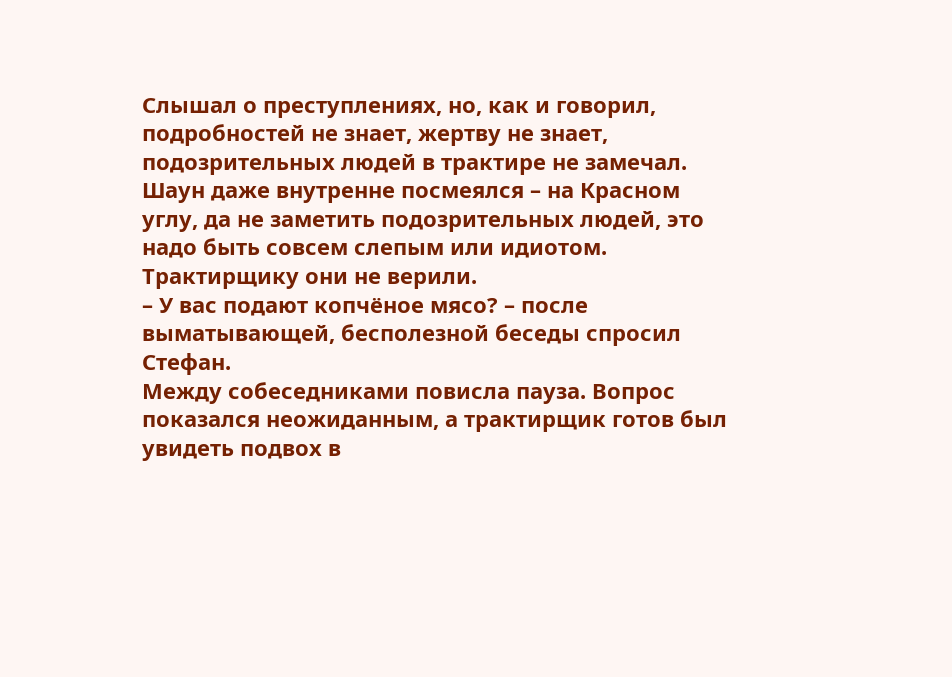Слышал о преступлениях, но, как и говорил, подробностей не знает, жертву не знает, подозрительных людей в трактире не замечал. Шаун даже внутренне посмеялся – на Красном углу, да не заметить подозрительных людей, это надо быть совсем слепым или идиотом. Трактирщику они не верили.
– У вас подают копчёное мясо? – после выматывающей, бесполезной беседы спросил Стефан.
Между собеседниками повисла пауза. Вопрос показался неожиданным, а трактирщик готов был увидеть подвох в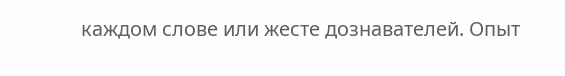каждом слове или жесте дознавателей. Опыт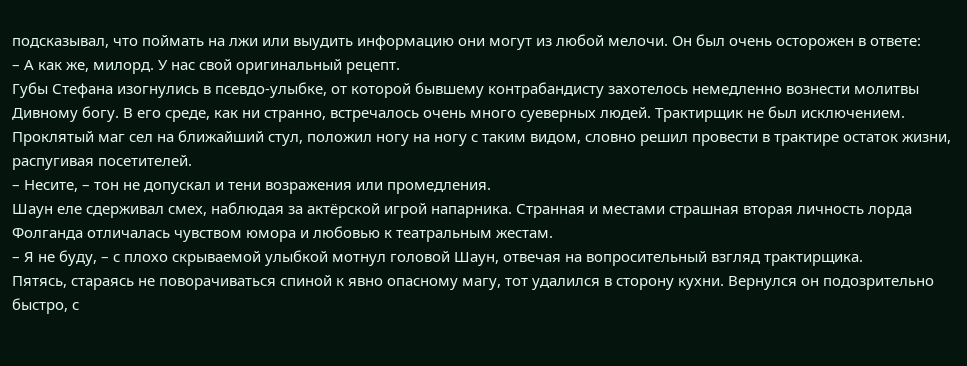подсказывал, что поймать на лжи или выудить информацию они могут из любой мелочи. Он был очень осторожен в ответе:
– А как же, милорд. У нас свой оригинальный рецепт.
Губы Стефана изогнулись в псевдо-улыбке, от которой бывшему контрабандисту захотелось немедленно вознести молитвы Дивному богу. В его среде, как ни странно, встречалось очень много суеверных людей. Трактирщик не был исключением.
Проклятый маг сел на ближайший стул, положил ногу на ногу с таким видом, словно решил провести в трактире остаток жизни, распугивая посетителей.
– Несите, – тон не допускал и тени возражения или промедления.
Шаун еле сдерживал смех, наблюдая за актёрской игрой напарника. Странная и местами страшная вторая личность лорда Фолганда отличалась чувством юмора и любовью к театральным жестам.
– Я не буду, – с плохо скрываемой улыбкой мотнул головой Шаун, отвечая на вопросительный взгляд трактирщика.
Пятясь, стараясь не поворачиваться спиной к явно опасному магу, тот удалился в сторону кухни. Вернулся он подозрительно быстро, с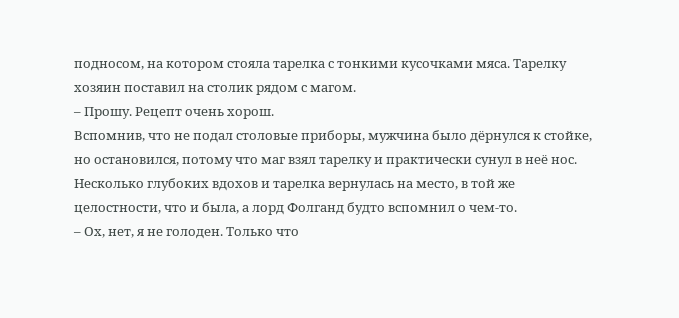подносом, на котором стояла тарелка с тонкими кусочками мяса. Тарелку хозяин поставил на столик рядом с магом.
– Прошу. Рецепт очень хорош.
Вспомнив, что не подал столовые приборы, мужчина было дёрнулся к стойке, но остановился, потому что маг взял тарелку и практически сунул в неё нос. Несколько глубоких вдохов и тарелка вернулась на место, в той же целостности, что и была, а лорд Фолганд будто вспомнил о чем-то.
– Ох, нет, я не голоден. Только что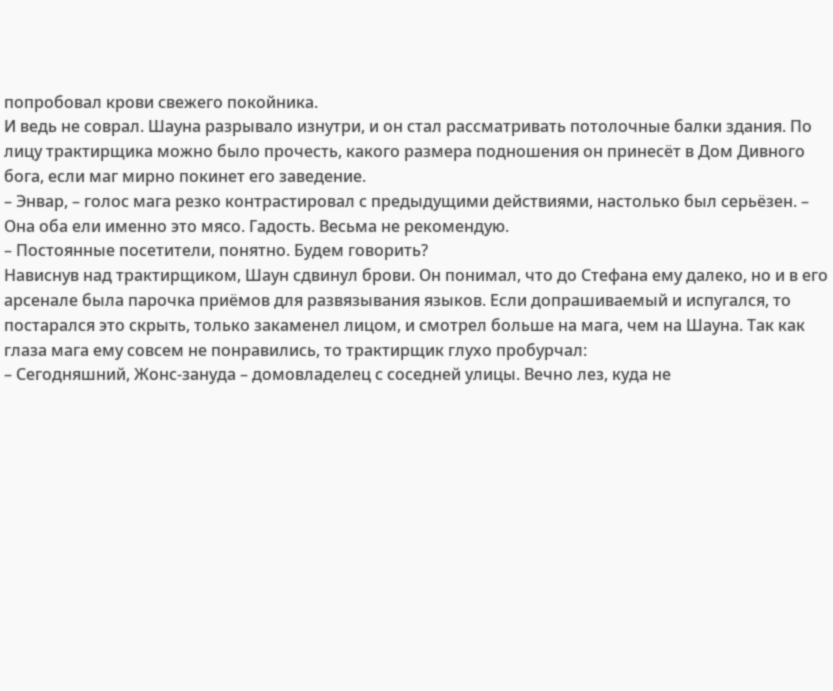попробовал крови свежего покойника.
И ведь не соврал. Шауна разрывало изнутри, и он стал рассматривать потолочные балки здания. По лицу трактирщика можно было прочесть, какого размера подношения он принесёт в Дом Дивного бога, если маг мирно покинет его заведение.
– Энвар, – голос мага резко контрастировал с предыдущими действиями, настолько был серьёзен. – Она оба ели именно это мясо. Гадость. Весьма не рекомендую.
– Постоянные посетители, понятно. Будем говорить?
Нависнув над трактирщиком, Шаун сдвинул брови. Он понимал, что до Стефана ему далеко, но и в его арсенале была парочка приёмов для развязывания языков. Если допрашиваемый и испугался, то постарался это скрыть, только закаменел лицом, и смотрел больше на мага, чем на Шауна. Так как глаза мага ему совсем не понравились, то трактирщик глухо пробурчал:
– Сегодняшний, Жонс-зануда – домовладелец с соседней улицы. Вечно лез, куда не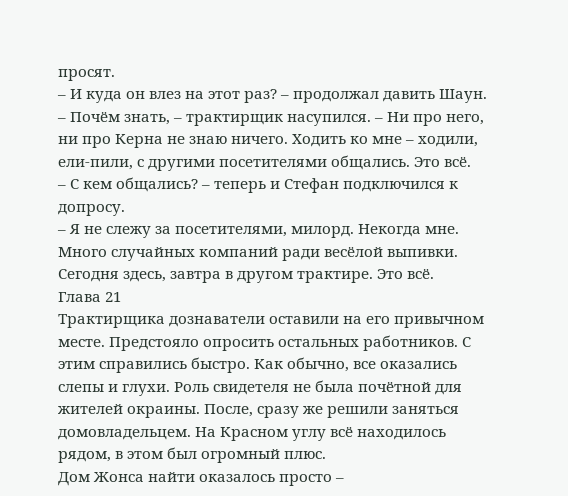просят.
– И куда он влез на этот раз? – продолжал давить Шаун.
– Почём знать, – трактирщик насупился. – Ни про него, ни про Керна не знаю ничего. Ходить ко мне – ходили, ели-пили, с другими посетителями общались. Это всё.
– С кем общались? – теперь и Стефан подключился к допросу.
– Я не слежу за посетителями, милорд. Некогда мне. Много случайных компаний ради весёлой выпивки. Сегодня здесь, завтра в другом трактире. Это всё.
Глава 21
Трактирщика дознаватели оставили на его привычном месте. Предстояло опросить остальных работников. С этим справились быстро. Как обычно, все оказались слепы и глухи. Роль свидетеля не была почётной для жителей окраины. После, сразу же решили заняться домовладельцем. На Красном углу всё находилось рядом, в этом был огромный плюс.
Дом Жонса найти оказалось просто –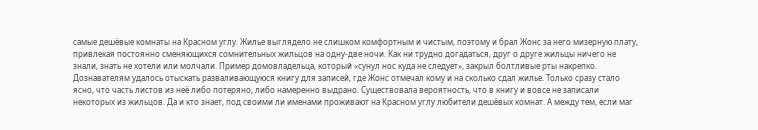самые дешёвые комнаты на Красном углу. Жилье выглядело не слишком комфортным и чистым, поэтому и брал Жонс за него мизерную плату, привлекая постоянно сменяющихся сомнительных жильцов на одну-две ночи. Как ни трудно догадаться, друг о друге жильцы ничего не знали, знать не хотели или молчали. Пример домовладельца, который «сунул нос куда не следует», закрыл болтливые рты накрепко.
Дознавателям удалось отыскать разваливающуюся книгу для записей, где Жонс отмечал кому и на сколько сдал жилье. Только сразу стало ясно, что часть листов из неё либо потеряно, либо намеренно выдрано. Существовала вероятность, что в книгу и вовсе не записали некоторых из жильцов. Да и кто знает, под своими ли именами проживают на Красном углу любители дешёвых комнат. А между тем, если маг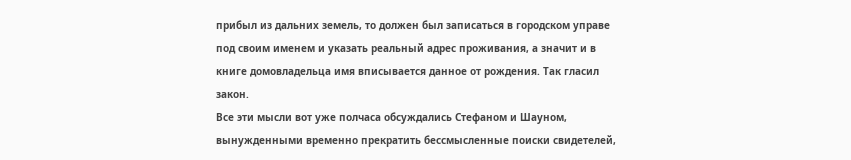прибыл из дальних земель, то должен был записаться в городском управе под своим именем и указать реальный адрес проживания, а значит и в книге домовладельца имя вписывается данное от рождения. Так гласил закон.
Все эти мысли вот уже полчаса обсуждались Стефаном и Шауном, вынужденными временно прекратить бессмысленные поиски свидетелей,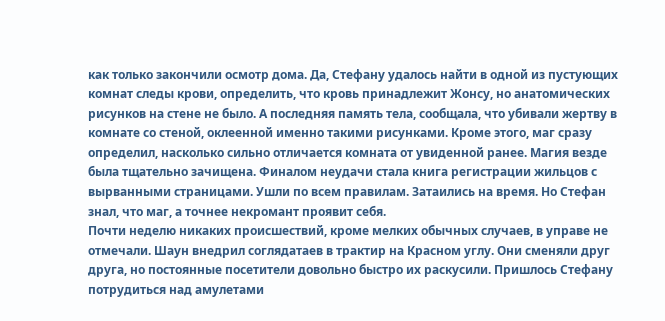как только закончили осмотр дома. Да, Стефану удалось найти в одной из пустующих комнат следы крови, определить, что кровь принадлежит Жонсу, но анатомических рисунков на стене не было. А последняя память тела, сообщала, что убивали жертву в комнате со стеной, оклеенной именно такими рисунками. Кроме этого, маг сразу определил, насколько сильно отличается комната от увиденной ранее. Магия везде была тщательно зачищена. Финалом неудачи стала книга регистрации жильцов с вырванными страницами. Ушли по всем правилам. Затаились на время. Но Стефан знал, что маг, а точнее некромант проявит себя.
Почти неделю никаких происшествий, кроме мелких обычных случаев, в управе не отмечали. Шаун внедрил соглядатаев в трактир на Красном углу. Они сменяли друг друга, но постоянные посетители довольно быстро их раскусили. Пришлось Стефану потрудиться над амулетами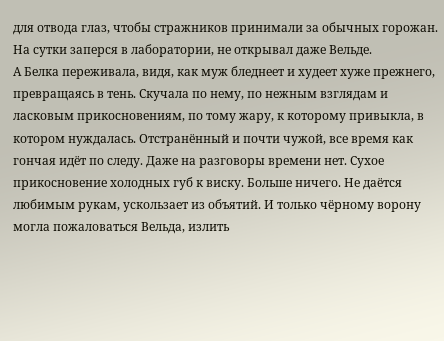для отвода глаз, чтобы стражников принимали за обычных горожан. На сутки заперся в лаборатории, не открывал даже Вельде.
А Белка переживала, видя, как муж бледнеет и худеет хуже прежнего, превращаясь в тень. Скучала по нему, по нежным взглядам и ласковым прикосновениям, по тому жару, к которому привыкла, в котором нуждалась. Отстранённый и почти чужой, все время как гончая идёт по следу. Даже на разговоры времени нет. Сухое прикосновение холодных губ к виску. Больше ничего. Не даётся любимым рукам, ускользает из объятий. И только чёрному ворону могла пожаловаться Вельда, излить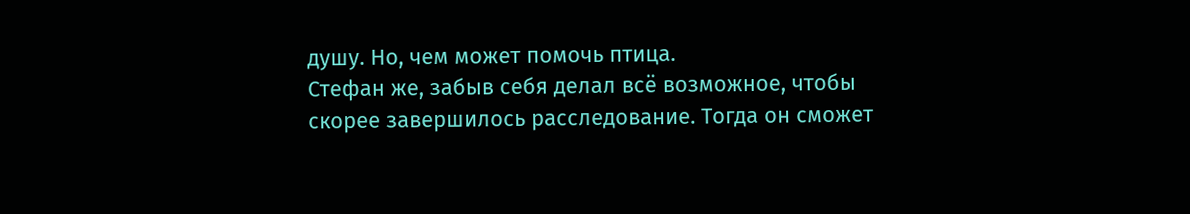душу. Но, чем может помочь птица.
Стефан же, забыв себя делал всё возможное, чтобы скорее завершилось расследование. Тогда он сможет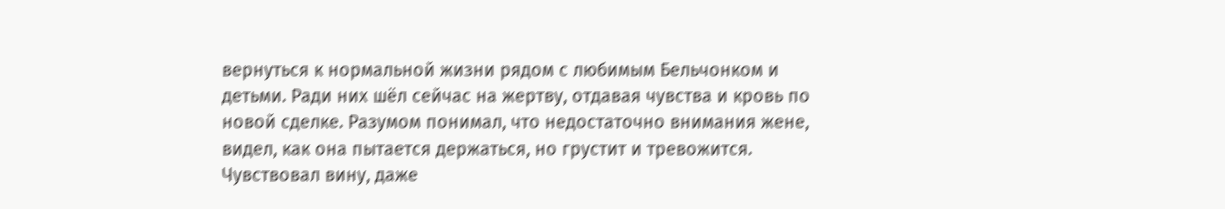вернуться к нормальной жизни рядом с любимым Бельчонком и детьми. Ради них шёл сейчас на жертву, отдавая чувства и кровь по новой сделке. Разумом понимал, что недостаточно внимания жене, видел, как она пытается держаться, но грустит и тревожится. Чувствовал вину, даже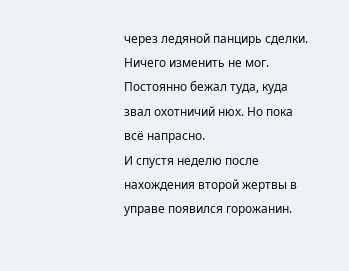через ледяной панцирь сделки. Ничего изменить не мог. Постоянно бежал туда, куда звал охотничий нюх. Но пока всё напрасно.
И спустя неделю после нахождения второй жертвы в управе появился горожанин.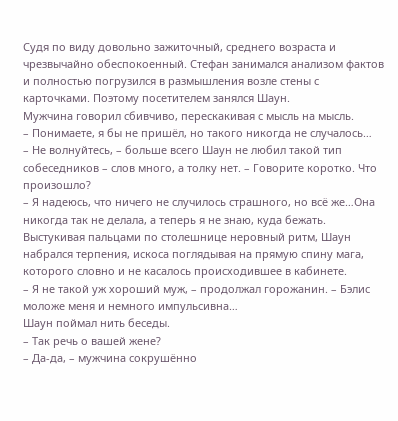Судя по виду довольно зажиточный, среднего возраста и чрезвычайно обеспокоенный. Стефан занимался анализом фактов и полностью погрузился в размышления возле стены с карточками. Поэтому посетителем занялся Шаун.
Мужчина говорил сбивчиво, перескакивая с мысль на мысль.
– Понимаете, я бы не пришёл, но такого никогда не случалось…
– Не волнуйтесь, – больше всего Шаун не любил такой тип собеседников – слов много, а толку нет. – Говорите коротко. Что произошло?
– Я надеюсь, что ничего не случилось страшного, но всё же…Она никогда так не делала, а теперь я не знаю, куда бежать.
Выстукивая пальцами по столешнице неровный ритм, Шаун набрался терпения, искоса поглядывая на прямую спину мага, которого словно и не касалось происходившее в кабинете.
– Я не такой уж хороший муж, – продолжал горожанин. – Бэлис моложе меня и немного импульсивна…
Шаун поймал нить беседы.
– Так речь о вашей жене?
– Да-да, – мужчина сокрушённо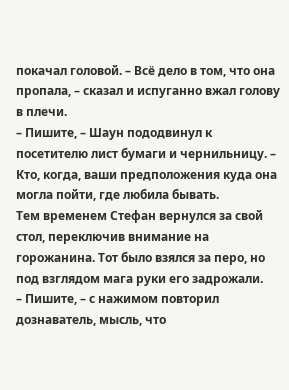покачал головой. – Всё дело в том, что она пропала, – сказал и испуганно вжал голову в плечи.
– Пишите, – Шаун пододвинул к посетителю лист бумаги и чернильницу. – Кто, когда, ваши предположения куда она могла пойти, где любила бывать.
Тем временем Стефан вернулся за свой стол, переключив внимание на горожанина. Тот было взялся за перо, но под взглядом мага руки его задрожали.
– Пишите, – с нажимом повторил дознаватель, мысль, что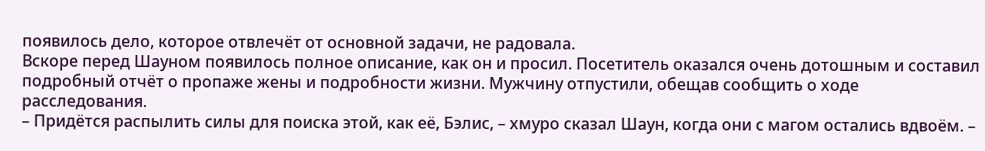появилось дело, которое отвлечёт от основной задачи, не радовала.
Вскоре перед Шауном появилось полное описание, как он и просил. Посетитель оказался очень дотошным и составил подробный отчёт о пропаже жены и подробности жизни. Мужчину отпустили, обещав сообщить о ходе расследования.
– Придётся распылить силы для поиска этой, как её, Бэлис, – хмуро сказал Шаун, когда они с магом остались вдвоём. –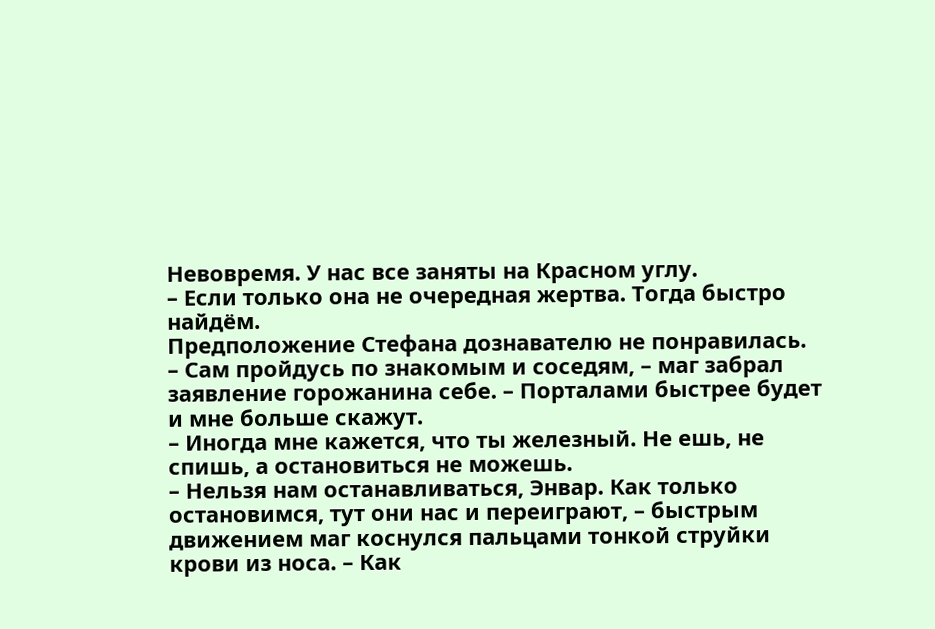Невовремя. У нас все заняты на Красном углу.
– Если только она не очередная жертва. Тогда быстро найдём.
Предположение Стефана дознавателю не понравилась.
– Сам пройдусь по знакомым и соседям, – маг забрал заявление горожанина себе. – Порталами быстрее будет и мне больше скажут.
– Иногда мне кажется, что ты железный. Не ешь, не спишь, а остановиться не можешь.
– Нельзя нам останавливаться, Энвар. Как только остановимся, тут они нас и переиграют, – быстрым движением маг коснулся пальцами тонкой струйки крови из носа. – Как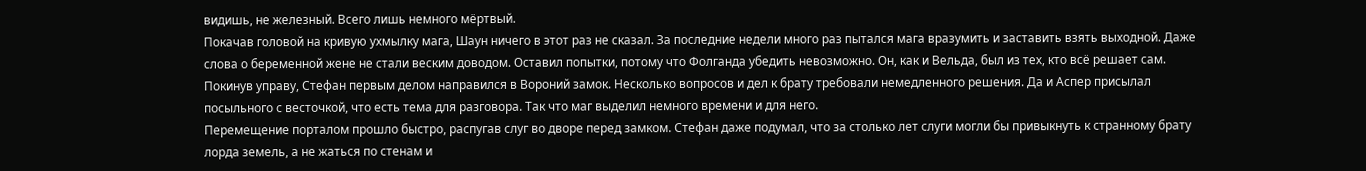видишь, не железный. Всего лишь немного мёртвый.
Покачав головой на кривую ухмылку мага, Шаун ничего в этот раз не сказал. За последние недели много раз пытался мага вразумить и заставить взять выходной. Даже слова о беременной жене не стали веским доводом. Оставил попытки, потому что Фолганда убедить невозможно. Он, как и Вельда, был из тех, кто всё решает сам.
Покинув управу, Стефан первым делом направился в Вороний замок. Несколько вопросов и дел к брату требовали немедленного решения. Да и Аспер присылал посыльного с весточкой, что есть тема для разговора. Так что маг выделил немного времени и для него.
Перемещение порталом прошло быстро, распугав слуг во дворе перед замком. Стефан даже подумал, что за столько лет слуги могли бы привыкнуть к странному брату лорда земель, а не жаться по стенам и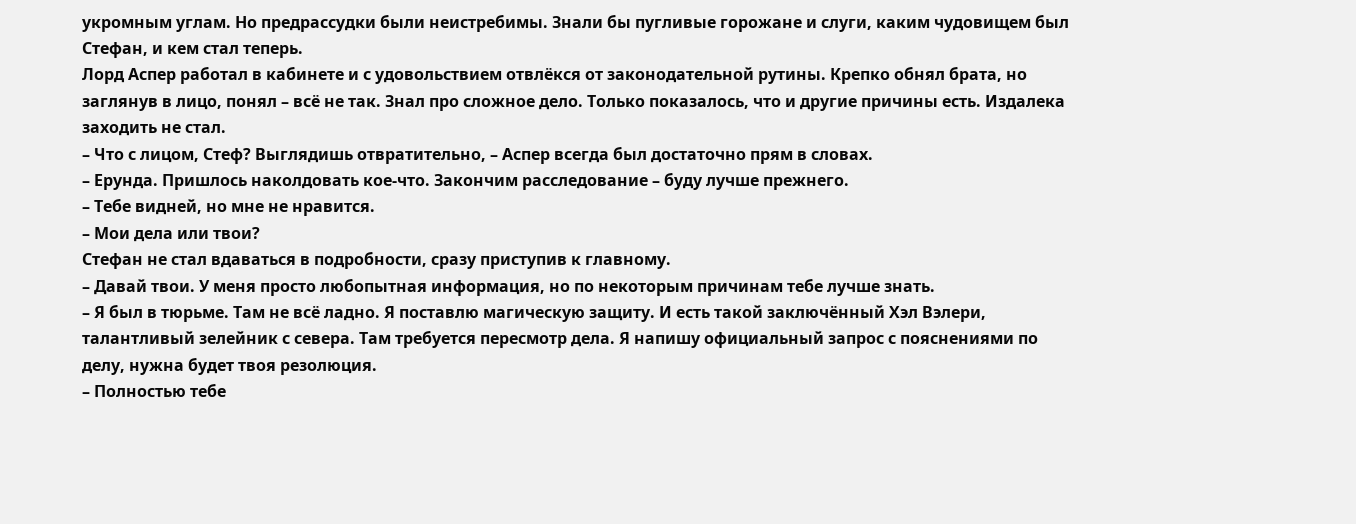укромным углам. Но предрассудки были неистребимы. Знали бы пугливые горожане и слуги, каким чудовищем был Стефан, и кем стал теперь.
Лорд Аспер работал в кабинете и с удовольствием отвлёкся от законодательной рутины. Крепко обнял брата, но заглянув в лицо, понял – всё не так. Знал про сложное дело. Только показалось, что и другие причины есть. Издалека заходить не стал.
– Что с лицом, Стеф? Выглядишь отвратительно, – Аспер всегда был достаточно прям в словах.
– Ерунда. Пришлось наколдовать кое-что. Закончим расследование – буду лучше прежнего.
– Тебе видней, но мне не нравится.
– Мои дела или твои?
Стефан не стал вдаваться в подробности, сразу приступив к главному.
– Давай твои. У меня просто любопытная информация, но по некоторым причинам тебе лучше знать.
– Я был в тюрьме. Там не всё ладно. Я поставлю магическую защиту. И есть такой заключённый Хэл Вэлери, талантливый зелейник с севера. Там требуется пересмотр дела. Я напишу официальный запрос с пояснениями по делу, нужна будет твоя резолюция.
– Полностью тебе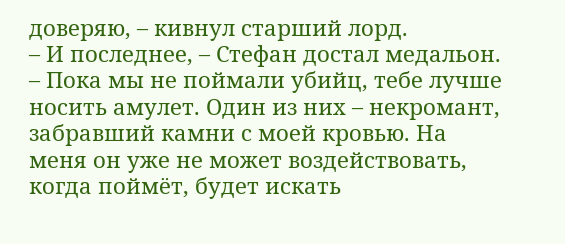доверяю, – кивнул старший лорд.
– И последнее, – Стефан достал медальон. – Пока мы не поймали убийц, тебе лучше носить амулет. Один из них – некромант, забравший камни с моей кровью. На меня он уже не может воздействовать, когда поймёт, будет искать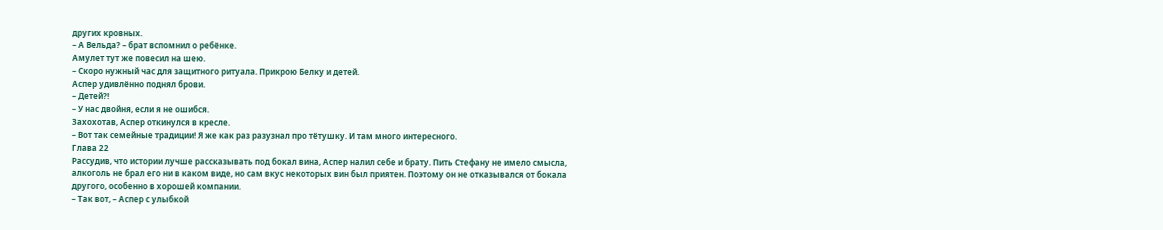других кровных.
– А Вельда? – брат вспомнил о ребёнке.
Амулет тут же повесил на шею.
– Скоро нужный час для защитного ритуала. Прикрою Белку и детей.
Аспер удивлённо поднял брови.
– Детей?!
– У нас двойня, если я не ошибся.
Захохотав, Аспер откинулся в кресле.
– Вот так семейные традиции! Я же как раз разузнал про тётушку. И там много интересного.
Глава 22
Рассудив, что истории лучше рассказывать под бокал вина, Аспер налил себе и брату. Пить Стефану не имело смысла, алкоголь не брал его ни в каком виде, но сам вкус некоторых вин был приятен. Поэтому он не отказывался от бокала другого, особенно в хорошей компании.
– Так вот, – Аспер с улыбкой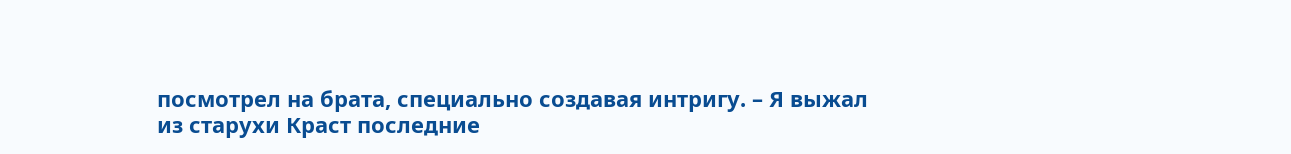посмотрел на брата, специально создавая интригу. – Я выжал из старухи Краст последние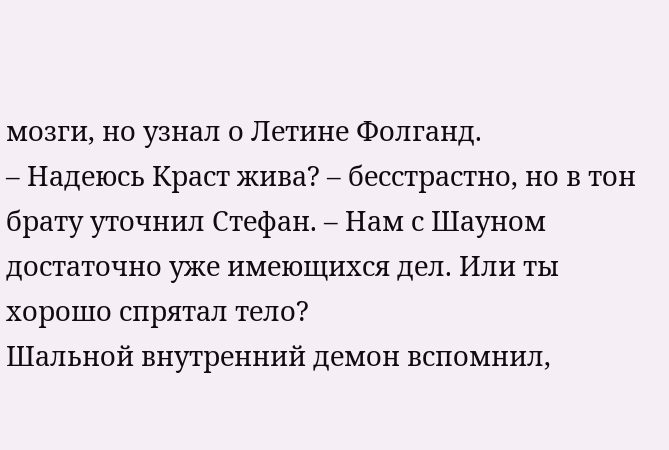мозги, но узнал о Летине Фолганд.
– Надеюсь Краст жива? – бесстрастно, но в тон брату уточнил Стефан. – Нам с Шауном достаточно уже имеющихся дел. Или ты хорошо спрятал тело?
Шальной внутренний демон вспомнил,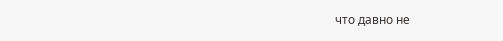что давно не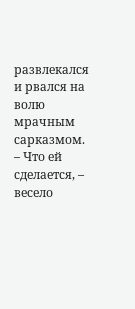развлекался и рвался на волю мрачным сарказмом.
– Что ей сделается, – весело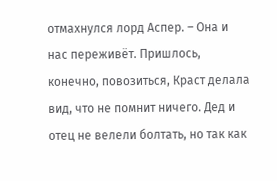отмахнулся лорд Аспер. – Она и нас переживёт. Пришлось, конечно, повозиться, Краст делала вид, что не помнит ничего. Дед и отец не велели болтать, но так как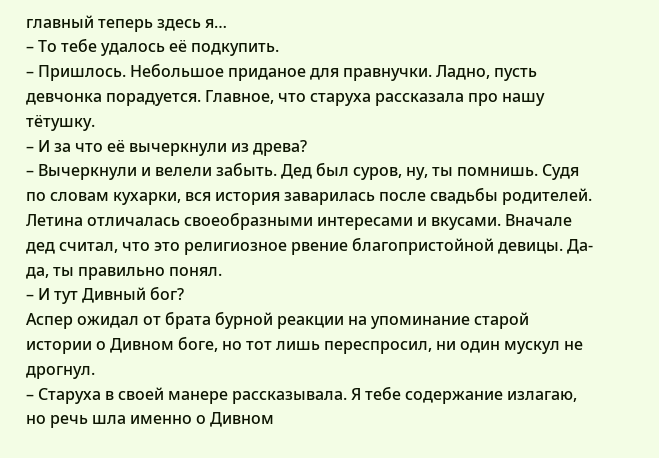главный теперь здесь я…
– То тебе удалось её подкупить.
– Пришлось. Небольшое приданое для правнучки. Ладно, пусть девчонка порадуется. Главное, что старуха рассказала про нашу тётушку.
– И за что её вычеркнули из древа?
– Вычеркнули и велели забыть. Дед был суров, ну, ты помнишь. Судя по словам кухарки, вся история заварилась после свадьбы родителей. Летина отличалась своеобразными интересами и вкусами. Вначале дед считал, что это религиозное рвение благопристойной девицы. Да-да, ты правильно понял.
– И тут Дивный бог?
Аспер ожидал от брата бурной реакции на упоминание старой истории о Дивном боге, но тот лишь переспросил, ни один мускул не дрогнул.
– Старуха в своей манере рассказывала. Я тебе содержание излагаю, но речь шла именно о Дивном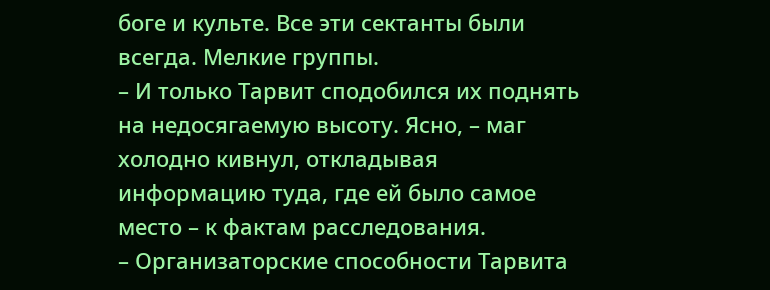боге и культе. Все эти сектанты были всегда. Мелкие группы.
– И только Тарвит сподобился их поднять на недосягаемую высоту. Ясно, – маг холодно кивнул, откладывая информацию туда, где ей было самое место – к фактам расследования.
– Организаторские способности Тарвита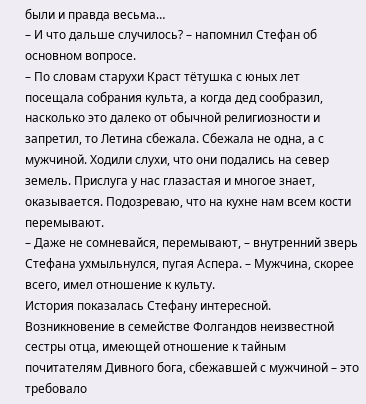были и правда весьма…
– И что дальше случилось? – напомнил Стефан об основном вопросе.
– По словам старухи Краст тётушка с юных лет посещала собрания культа, а когда дед сообразил, насколько это далеко от обычной религиозности и запретил, то Летина сбежала. Сбежала не одна, а с мужчиной. Ходили слухи, что они подались на север земель. Прислуга у нас глазастая и многое знает, оказывается. Подозреваю, что на кухне нам всем кости перемывают.
– Даже не сомневайся, перемывают, – внутренний зверь Стефана ухмыльнулся, пугая Аспера. – Мужчина, скорее всего, имел отношение к культу.
История показалась Стефану интересной. Возникновение в семействе Фолгандов неизвестной сестры отца, имеющей отношение к тайным почитателям Дивного бога, сбежавшей с мужчиной – это требовало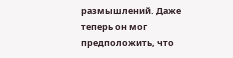размышлений. Даже теперь он мог предположить, что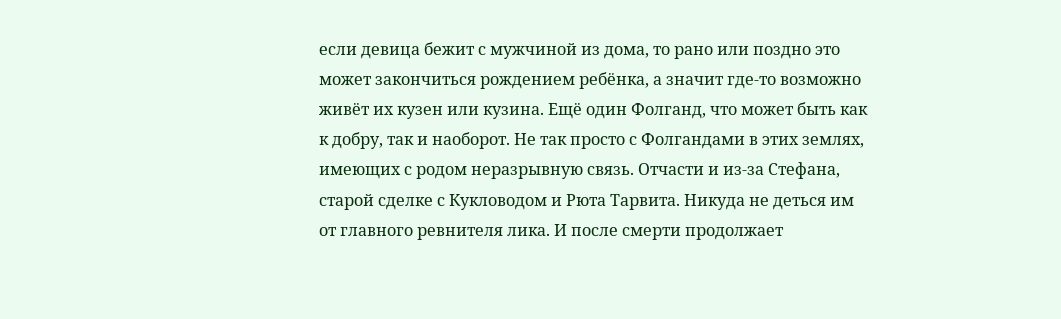если девица бежит с мужчиной из дома, то рано или поздно это может закончиться рождением ребёнка, а значит где-то возможно живёт их кузен или кузина. Ещё один Фолганд, что может быть как к добру, так и наоборот. Не так просто с Фолгандами в этих землях, имеющих с родом неразрывную связь. Отчасти и из-за Стефана, старой сделке с Кукловодом и Рюта Тарвита. Никуда не деться им от главного ревнителя лика. И после смерти продолжает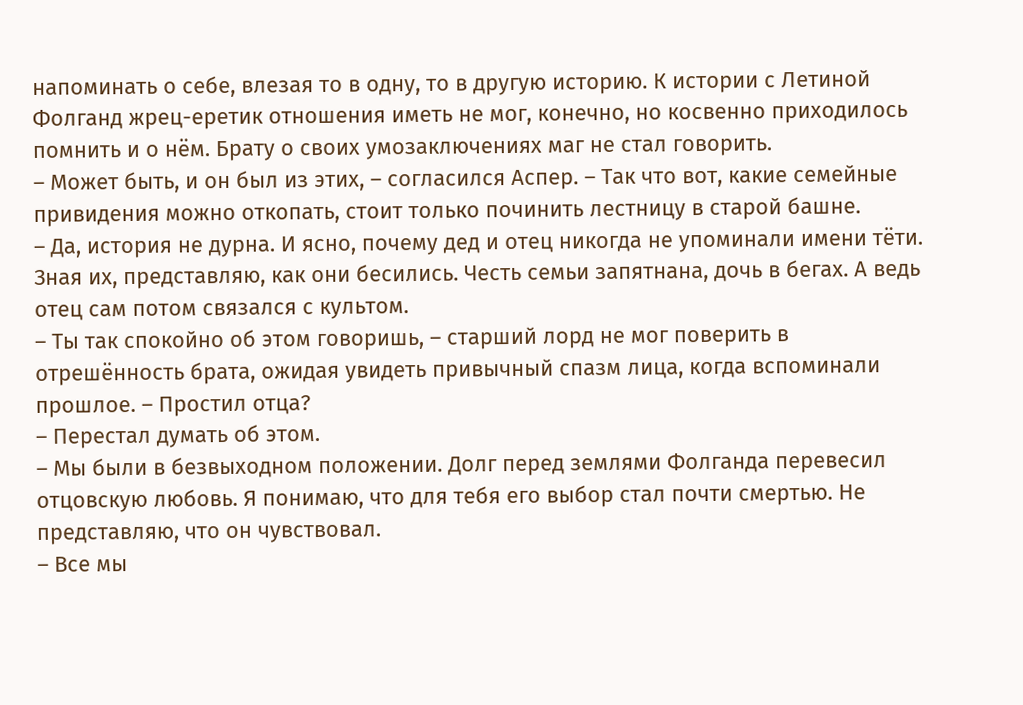напоминать о себе, влезая то в одну, то в другую историю. К истории с Летиной Фолганд жрец-еретик отношения иметь не мог, конечно, но косвенно приходилось помнить и о нём. Брату о своих умозаключениях маг не стал говорить.
– Может быть, и он был из этих, – согласился Аспер. – Так что вот, какие семейные привидения можно откопать, стоит только починить лестницу в старой башне.
– Да, история не дурна. И ясно, почему дед и отец никогда не упоминали имени тёти. Зная их, представляю, как они бесились. Честь семьи запятнана, дочь в бегах. А ведь отец сам потом связался с культом.
– Ты так спокойно об этом говоришь, – старший лорд не мог поверить в отрешённость брата, ожидая увидеть привычный спазм лица, когда вспоминали прошлое. – Простил отца?
– Перестал думать об этом.
– Мы были в безвыходном положении. Долг перед землями Фолганда перевесил отцовскую любовь. Я понимаю, что для тебя его выбор стал почти смертью. Не представляю, что он чувствовал.
– Все мы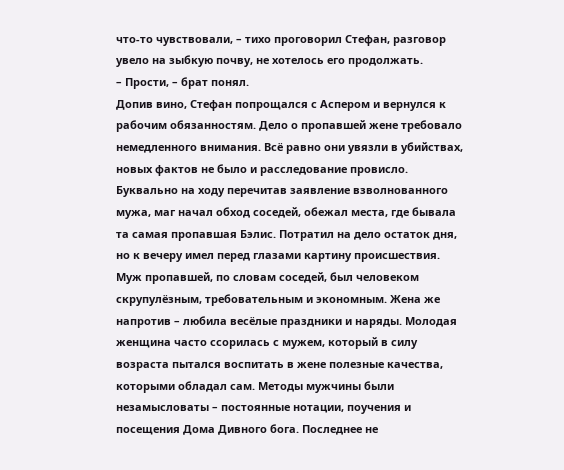что-то чувствовали, – тихо проговорил Стефан, разговор увело на зыбкую почву, не хотелось его продолжать.
– Прости, – брат понял.
Допив вино, Стефан попрощался с Аспером и вернулся к рабочим обязанностям. Дело о пропавшей жене требовало немедленного внимания. Всё равно они увязли в убийствах, новых фактов не было и расследование провисло.
Буквально на ходу перечитав заявление взволнованного мужа, маг начал обход соседей, обежал места, где бывала та самая пропавшая Бэлис. Потратил на дело остаток дня, но к вечеру имел перед глазами картину происшествия.
Муж пропавшей, по словам соседей, был человеком скрупулёзным, требовательным и экономным. Жена же напротив – любила весёлые праздники и наряды. Молодая женщина часто ссорилась с мужем, который в силу возраста пытался воспитать в жене полезные качества, которыми обладал сам. Методы мужчины были незамысловаты – постоянные нотации, поучения и посещения Дома Дивного бога. Последнее не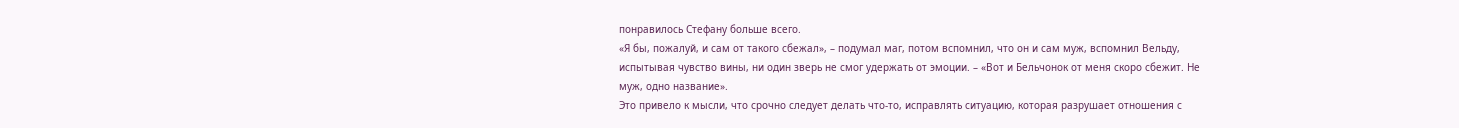понравилось Стефану больше всего.
«Я бы, пожалуй, и сам от такого сбежал», – подумал маг, потом вспомнил, что он и сам муж, вспомнил Вельду, испытывая чувство вины, ни один зверь не смог удержать от эмоции. – «Вот и Бельчонок от меня скоро сбежит. Не муж, одно название».
Это привело к мысли, что срочно следует делать что-то, исправлять ситуацию, которая разрушает отношения с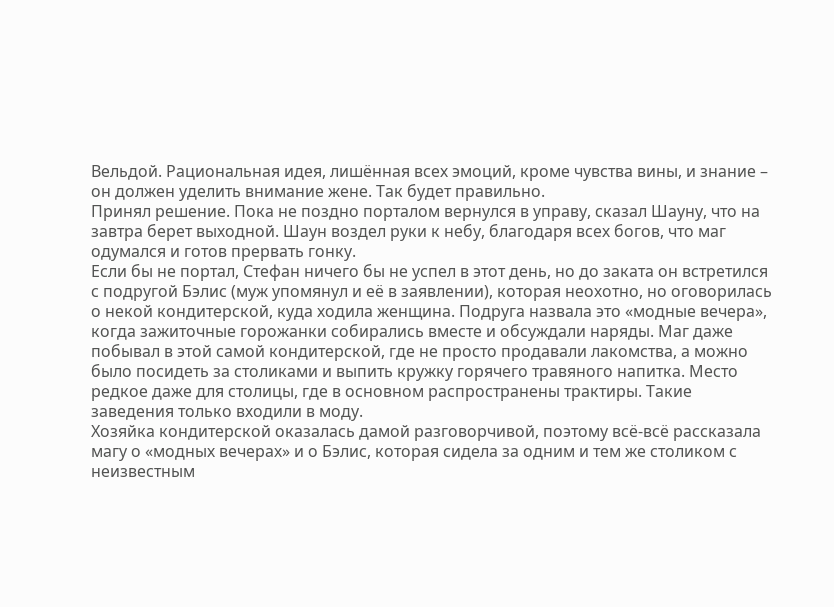Вельдой. Рациональная идея, лишённая всех эмоций, кроме чувства вины, и знание – он должен уделить внимание жене. Так будет правильно.
Принял решение. Пока не поздно порталом вернулся в управу, сказал Шауну, что на завтра берет выходной. Шаун воздел руки к небу, благодаря всех богов, что маг одумался и готов прервать гонку.
Если бы не портал, Стефан ничего бы не успел в этот день, но до заката он встретился с подругой Бэлис (муж упомянул и её в заявлении), которая неохотно, но оговорилась о некой кондитерской, куда ходила женщина. Подруга назвала это «модные вечера», когда зажиточные горожанки собирались вместе и обсуждали наряды. Маг даже побывал в этой самой кондитерской, где не просто продавали лакомства, а можно было посидеть за столиками и выпить кружку горячего травяного напитка. Место редкое даже для столицы, где в основном распространены трактиры. Такие заведения только входили в моду.
Хозяйка кондитерской оказалась дамой разговорчивой, поэтому всё-всё рассказала магу о «модных вечерах» и о Бэлис, которая сидела за одним и тем же столиком с неизвестным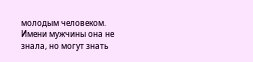молодым человеком. Имени мужчины она не знала, но могут знать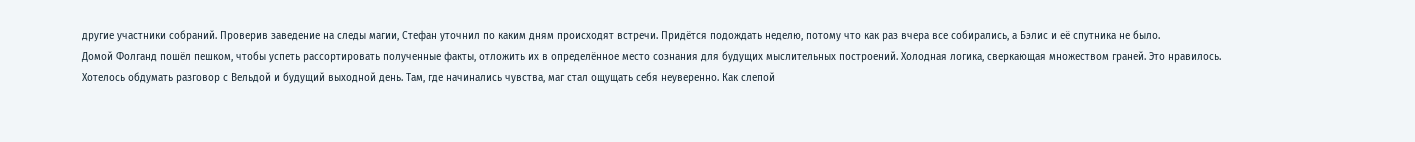другие участники собраний. Проверив заведение на следы магии, Стефан уточнил по каким дням происходят встречи. Придётся подождать неделю, потому что как раз вчера все собирались, а Бэлис и её спутника не было.
Домой Фолганд пошёл пешком, чтобы успеть рассортировать полученные факты, отложить их в определённое место сознания для будущих мыслительных построений. Холодная логика, сверкающая множеством граней. Это нравилось.
Хотелось обдумать разговор с Вельдой и будущий выходной день. Там, где начинались чувства, маг стал ощущать себя неуверенно. Как слепой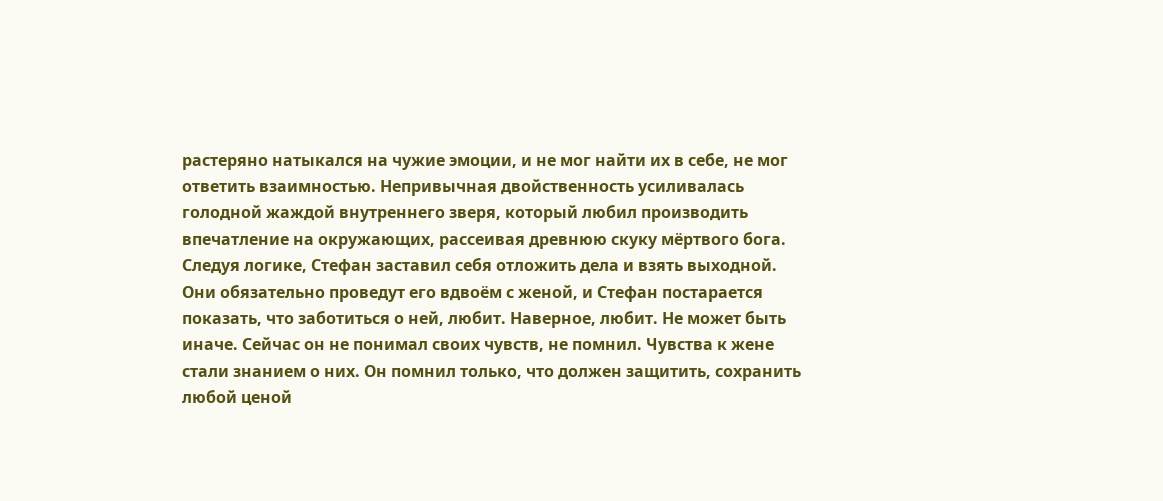растеряно натыкался на чужие эмоции, и не мог найти их в себе, не мог ответить взаимностью. Непривычная двойственность усиливалась голодной жаждой внутреннего зверя, который любил производить впечатление на окружающих, рассеивая древнюю скуку мёртвого бога.
Следуя логике, Стефан заставил себя отложить дела и взять выходной. Они обязательно проведут его вдвоём с женой, и Стефан постарается показать, что заботиться о ней, любит. Наверное, любит. Не может быть иначе. Сейчас он не понимал своих чувств, не помнил. Чувства к жене стали знанием о них. Он помнил только, что должен защитить, сохранить любой ценой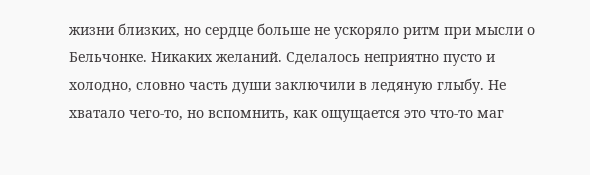жизни близких, но сердце больше не ускоряло ритм при мысли о Бельчонке. Никаких желаний. Сделалось неприятно пусто и холодно, словно часть души заключили в ледяную глыбу. Не хватало чего-то, но вспомнить, как ощущается это что-то маг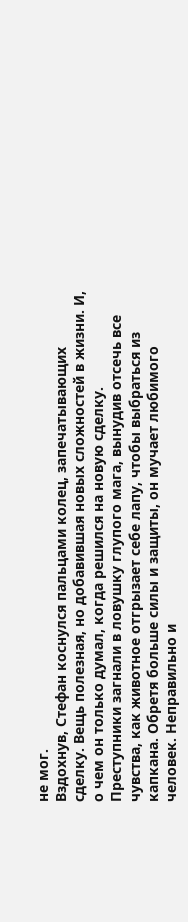не мог.
Вздохнув, Стефан коснулся пальцами колец, запечатывающих сделку. Вещь полезная, но добавившая новых сложностей в жизни. И, о чем он только думал, когда решился на новую сделку. Преступники загнали в ловушку глупого мага, вынудив отсечь все чувства, как животное отгрызает себе лапу, чтобы выбраться из капкана. Обретя больше силы и защиты, он мучает любимого человек. Неправильно и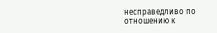несправедливо по отношению к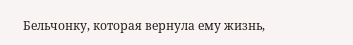Бельчонку, которая вернула ему жизнь,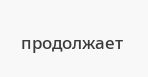продолжает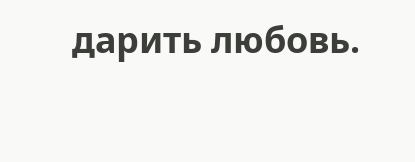дарить любовь.